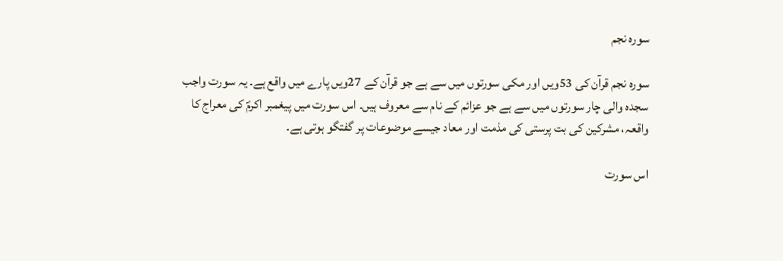سورہ نجم

سورہ نجم قرآن کی 53ویں اور مکی سورتوں میں سے ہے جو قرآن کے 27ویں پارے میں واقع ہے۔ یہ سورت واجب سجدہ والی چار سورتوں میں سے ہے جو عزائم کے نام سے معروف‌ ہیں۔ اس سورت میں پیغمبر اکرمؐ کی معراج کا واقعہ، مشرکین کی بت پرستی کی مذمت اور معاد جیسے موضوعات پر گفتگو ہوتی ہے۔

اس سورت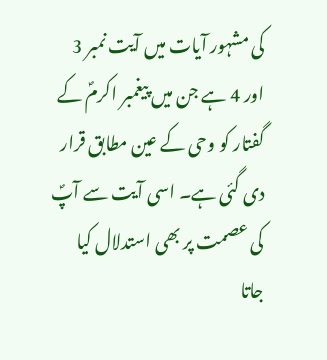کی مشہور آیات میں آیت نمبر 3 اور 4 ہے جن میں پیغمبر اکرمؐ کے گفتار کو وحی کے عین مطابق قرار دی گئی ہے۔ اسی آیت سے آپؐ کی عصمت پر بھی استدلال کیا جاتا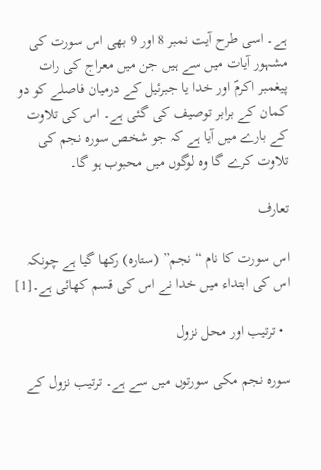ہے۔ اسی طرح آیت نمبر 8 اور 9 بھی اس سورت کی مشہور آیات میں سے ہیں جن میں معراج کی رات پیغمبر اکرمؐ اور خدا یا جبرئیل کے درمیان فاصلے کو دو کمان کے برابر توصیف کی گئی ہے۔ اس کی تلاوت کے بارے میں آیا ہے کہ جو شخص سورہ نجم کی تلاوت کرے گا وہ لوگوں میں محبوب ہو گا۔

تعارف

اس سورت کا نام “نجم” (ستارہ) رکھا گیا ہے چونکہ اس کی ابتداء میں خدا نے اس کی قسم کھائی ہے۔[1]

  • ترتیب اور محل نزول

سورہ نجم مکی سورتوں میں سے ہے۔ ترتیب نزول کے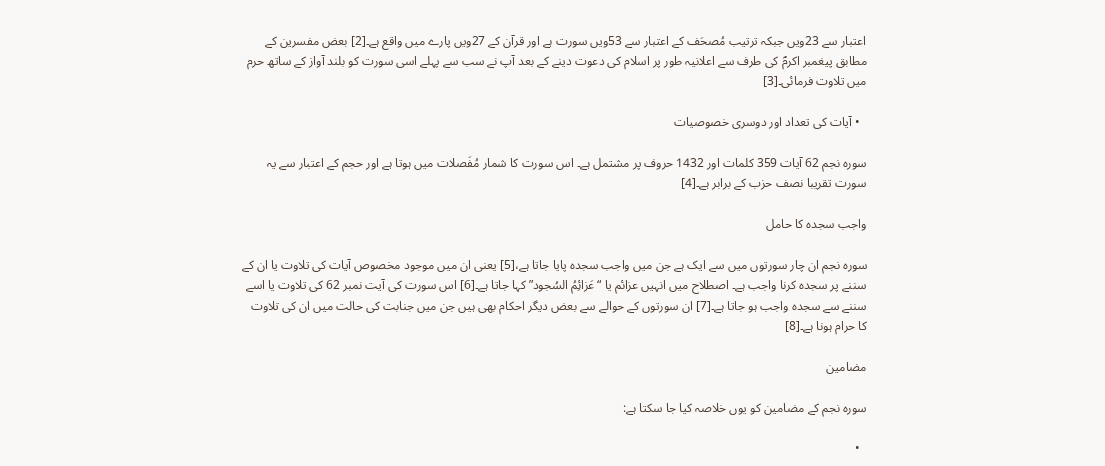اعتبار سے 23ویں جبکہ ترتیب مُصحَف کے اعتبار سے 53ویں سورت ہے اور قرآن کے 27ویں پارے میں واقع ہے۔[2] بعض مفسرین کے مطابق پیغمبر اکرمؐ کی طرف سے اعلانیہ طور پر اسلام کی دعوت دینے کے بعد آپ نے سب سے پہلے اسی سورت کو بلند آواز کے ساتھ حرم میں تلاوت فرمائی۔[3]

  • آیات کی تعداد اور دوسری خصوصیات

سورہ نجم 62 آیات 359 کلمات اور 1432 حروف پر مشتمل ہے۔ اس سورت کا شمار مُفَصلات میں ہوتا ہے اور حجم کے اعتبار سے یہ سورت تقریبا نصف حزب کے برابر ہے۔[4]

واجب سجدہ کا حامل

سورہ نجم ان چار سورتوں میں سے ایک ہے جن میں واجب سجدہ پایا جاتا ہے،[5] یعنی ان میں موجود مخصوص آیات کی تلاوت یا ان کے سننے پر سجدہ کرنا واجب ہے۔ اصطلاح میں انہیں عزائم یا “عَزائِمُ السُجود” کہا جاتا ہے۔[6] اس سورت کی آیت نمبر 62 کی تلاوت یا اسے سننے سے سجدہ واجب ہو جاتا ہے۔[7] ان سورتوں کے حوالے سے بعض دیگر احکام بھی ہیں جن میں جنابت کی حالت میں ان کی تلاوت کا حرام ہونا ہے۔[8]

مضامین

سورہ نجم کے مضامین کو یوں خلاصہ کیا جا سکتا ہے:

  •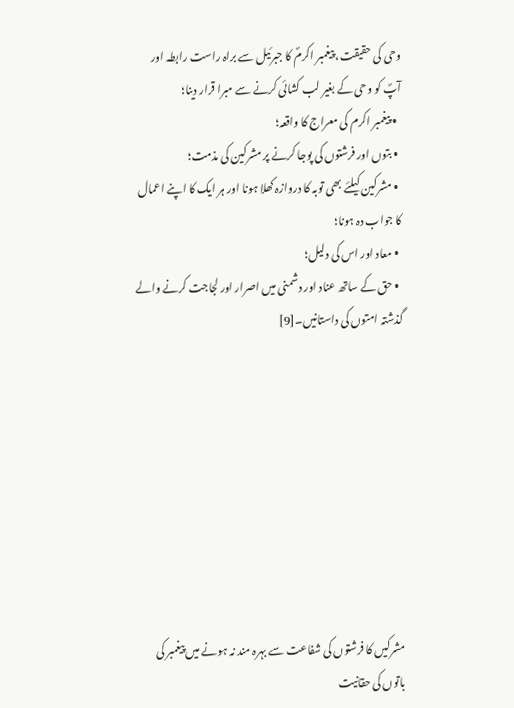وحی کی حقیقت، پیغمبر اکرمؐ کا جبرئیل سے براہ راست رابطہ اور آپؐ کو وحی کے بغیر لب کشائی کرنے سے مبرا قرار دینا؛
  • پیغمبر اکرم کی معراج کا واقعہ؛
  • بتوں اور فرشتوں کی پوجا کرنے پر مشرکین کی مذمت؛
  • مشرکین کیلئے بھی توبہ کا دروازہ کھلا ہونا اور ہر ایک کا اپنے اعمال کا جواب دہ ہونا؛
  • معاد اور اس کی دلیل؛
  • حق کے ساتھ عناد اور دشمنی میں اصرار اور لجاجت کرنے والے گذشتہ امتوں کی داستانیں۔[9]









مشرکیں کا فرشتوں کی شفاعت سے بہرہ مند نہ ہونے میں پیغمبر کی باتوں کی حقانیت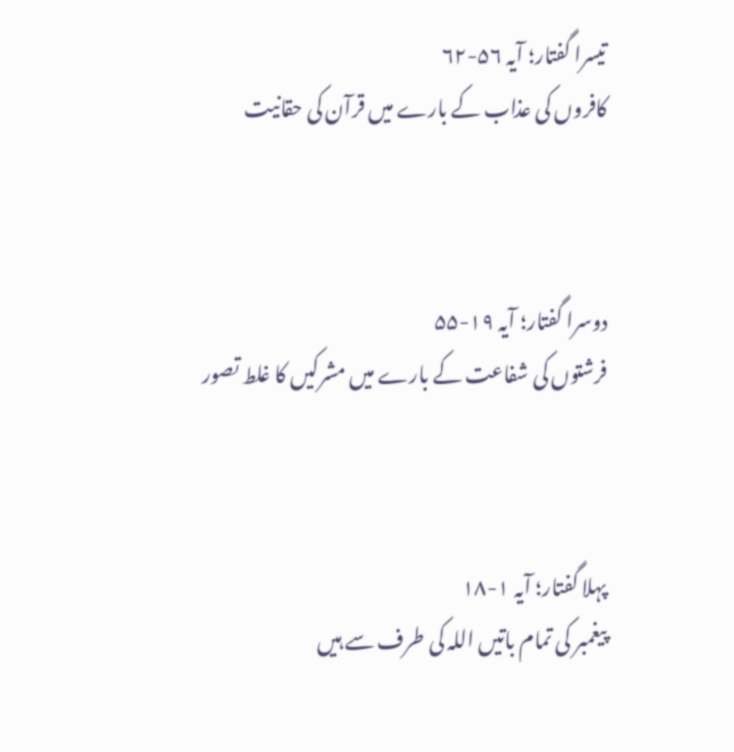تیسرا گفتار؛ آیہ ۵۶-۶۲
کافروں کی عذاب کے بارے میں قرآن کی حقانیت



دوسرا گفتار؛ آیہ ۱۹-۵۵
فرشتوں کی شفاعت کے بارے میں مشرکیں کا غلط تصور



پہلا گفتار؛ آیہ ۱-۱۸
پیغمبر کی تمام باتیں اللہ کی طرف سے ہیں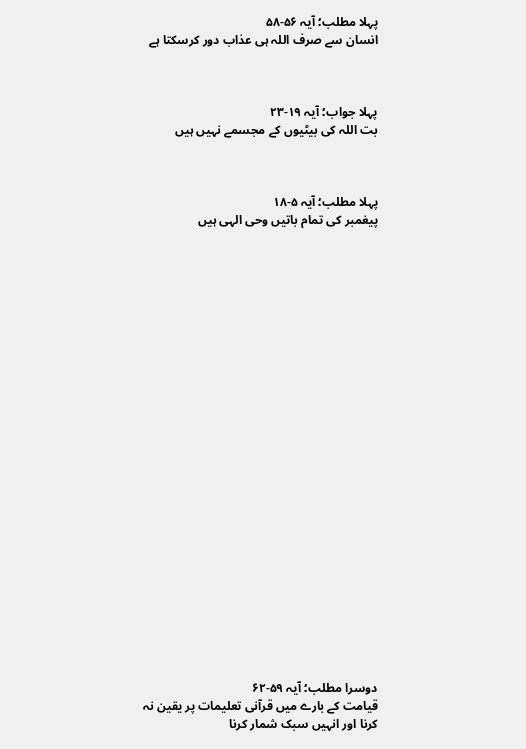پہلا مطلب؛ آیہ ۵۶-۵۸
انسان سے صرف اللہ ہی عذاب دور کرسکتا ہے



پہلا جواب؛ آیہ ۱۹-۲۳
بت اللہ کی بیٹیوں کے مجسمے نہیں ہیں



پہلا مطلب؛ آیہ ۵-۱۸
پیغمبر کی تمام باتیں وحی الہی ہیں

























دوسرا مطلب؛ آیہ ۵۹-۶۲
قیامت کے بارے میں قرآنی تعلیمات پر یقین نہ کرنا اور انہیں سبک شمار کرنا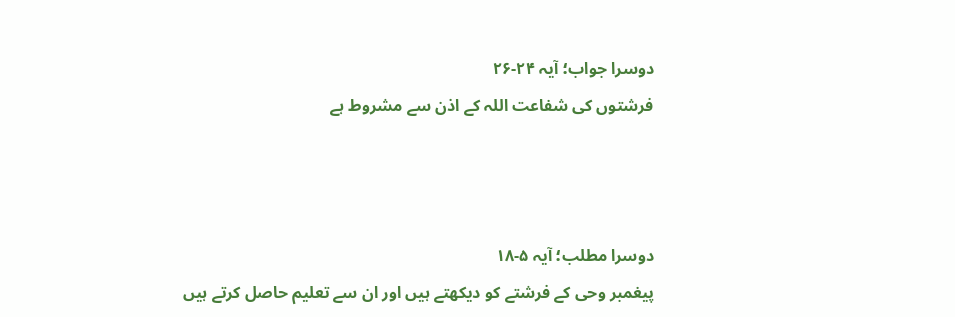دوسرا جواب؛ آیہ ۲۴-۲۶
فرشتوں کی شفاعت اللہ کے اذن سے مشروط ہے



دوسرا مطلب؛ آیہ ۵-۱۸
پیغمبر وحی کے فرشتے کو دیکھتے ہیں اور ان سے تعلیم حاصل کرتے ہیں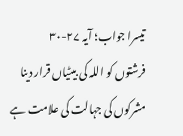تیسرا جواب؛ آیہ ۲۷-۳۰
فرشتوں کو اللہ کی بیٹیاں قرار دینا مشرکوں کی جہالت کی علامت ہے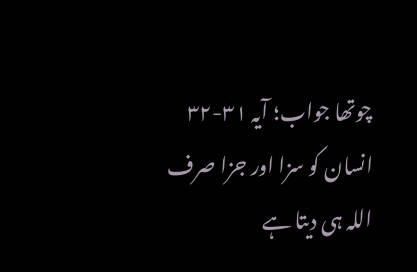چوتھا جواب؛ آیہ ۳۱-۳۲
انسان کو سزا اور جزا صرف اللہ ہی دیتا ہے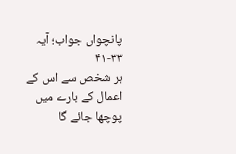پانچواں جواب؛ آیہ ۳۳-۴۱
ہر شخص سے اس کے اعمال کے بارے میں پوچھا جائے گا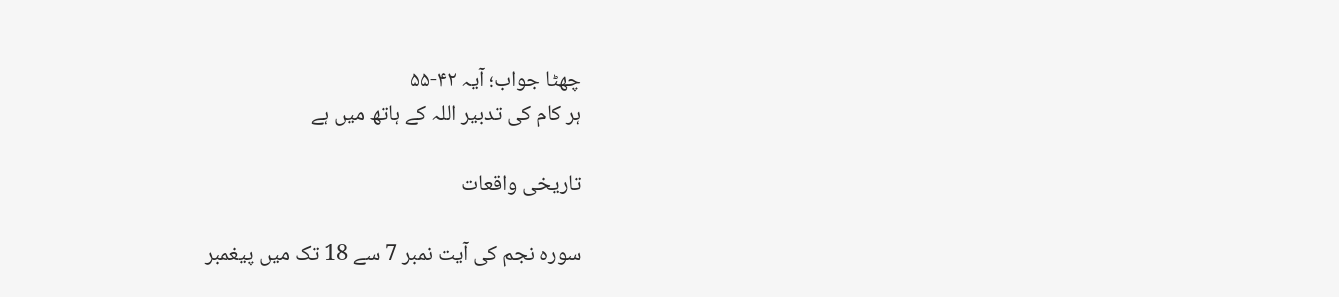چھٹا جواب؛ آیہ ۴۲-۵۵
ہر کام کی تدبیر اللہ کے ہاتھ میں ہے

تاریخی واقعات

سورہ نجم کی آیت نمبر 7 سے 18 تک میں پیغمبر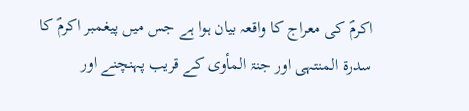اکرمؐ کی معراج‌ کا واقعہ بیان ہوا ہے جس میں پیغمبر اکرمؐ کا سدرۃ المنتہی اور جنۃ المأوی کے قریب پہنچنے اور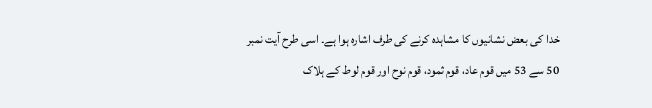خدا کی بعض نشانیوں کا مشاہدہ کرنے کی طرف اشارہ ہوا ہے۔ اسی طرح آیت نمبر 50 سے 53 میں قوم عاد، قوم ثمود، قوم نوح اور قوم لوط کے ہلاک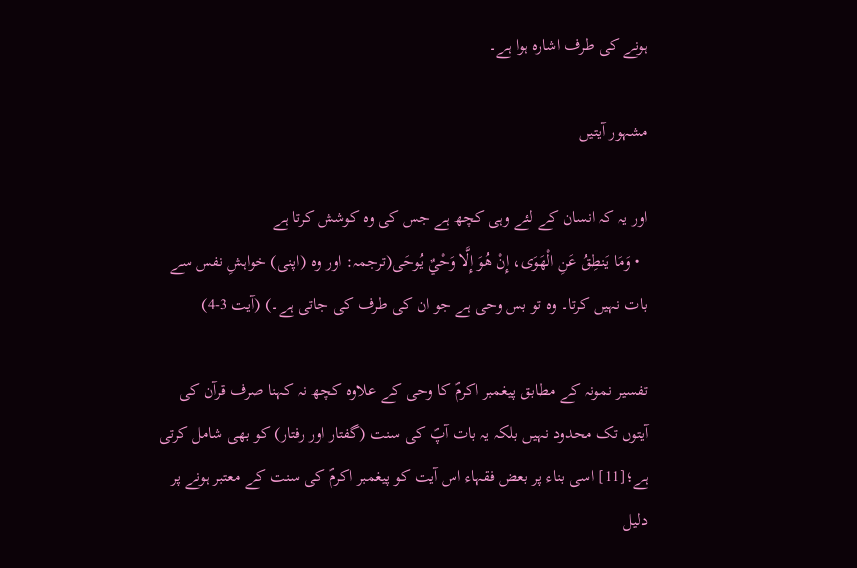ہونے کی طرف اشارہ ہوا ہے۔

مشہور آیتیں

اور یہ کہ انسان کے لئے وہی کچھ ہے جس کی وہ کوشش کرتا ہے
  • وَمَا يَنطِقُ عَنِ الْهَوَى، إِنْ هُوَ إِلَّا وَحْيٌ يُوحَى(ترجمہ: اور وہ (اپنی) خواہشِ نفس سے بات نہیں کرتا۔ وہ تو بس وحی ہے جو ان کی طرف کی جاتی ہے۔) (آیت 3-4)

تفسیر نمونہ کے مطابق پیغمبر اکرمؐ کا وحی کے علاوہ کچھ نہ کہنا صرف قرآن کی آیتوں تک محدود نہیں بلکہ یہ بات آپؐ کی سنت (گفتار اور رفتار) کو بھی شامل کرتی ہے؛[11] اسی بناء پر بعض فقہاء اس آیت کو پیغمبر اکرمؐ کی سنت کے معتبر ہونے پر دلیل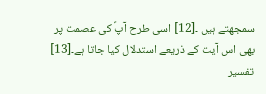سمجھتے ہیں ۔[12] اسی طرح آپؐ کی عصمت پر بھی اس آیت کے ذریعے استدلال کیا جاتا ہے۔[13] تفسیر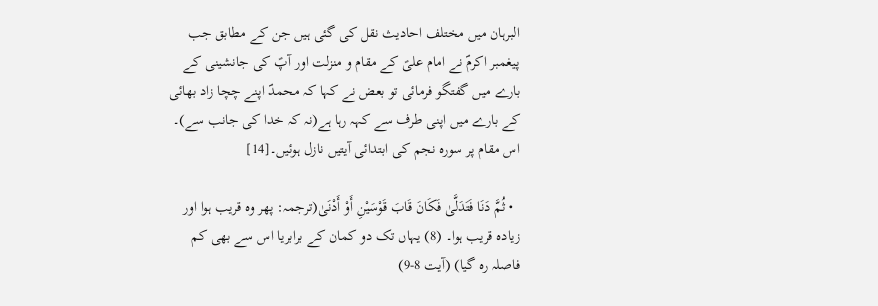البرہان میں مختلف احادیث نقل کی گئی ہیں جن کے مطابق جب پیغمبر اکرمؐ نے امام علیؑ کے مقام و منزلت اور آپؑ کی جانشینی کے بارے میں گفتگو فرمائی تو بعض نے کہا کہ محمدؐ اپنے چچا زاد بھائی کے بارے میں اپنی طرف سے کہہ رہا ہے(نہ کہ خدا کی جانب سے)۔ اس مقام پر سورہ نجم کی ابتدائی آیتیں نازل ہوئیں۔[14]

  • ثُمَّ دَنَا فَتَدَلَّىٰ فَكَانَ قَابَ قَوْسَيْنِ أَوْ أَدْنَىٰ(ترجمہ: پھر وہ قریب ہوا اور زیادہ قریب ہوا۔ (8) یہاں تک دو کمان کے برابریا اس سے بھی کم فاصلہ رہ گیا) (آیت 8-9)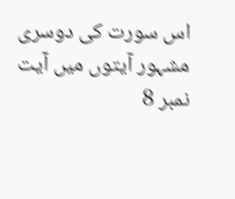اس سورت کی دوسری مشہور آیتوں میں آیت نمبر 8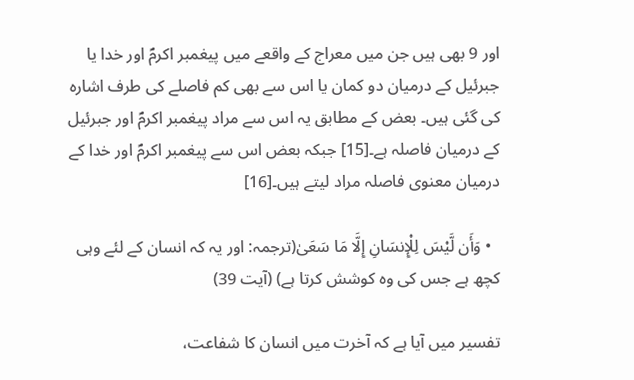اور 9 بھی ہیں جن میں معراج کے واقعے میں پیغمبر اکرمؐ اور خدا یا جبرئیل کے درمیان دو کمان یا اس سے بھی کم فاصلے کی طرف اشارہ کی گئی ہیں۔ بعض کے مطابق یہ اس سے مراد پیغمبر اکرمؐ اور جبرئیل کے درمیان فاصلہ ہے۔[15] جبکہ بعض اس سے پیغمبر اکرمؐ اور خدا کے درمیان معنوی فاصلہ مراد لیتے ہیں۔[16]

  • وَأَن لَّيْسَ لِلْإِنسَانِ إِلَّا مَا سَعَىٰ(ترجمہ: اور یہ کہ انسان کے لئے وہی کچھ ہے جس کی وہ کوشش کرتا ہے) (آیت 39)

تفسیر میں آیا ہے کہ آخرت میں انسان کا شفاعت،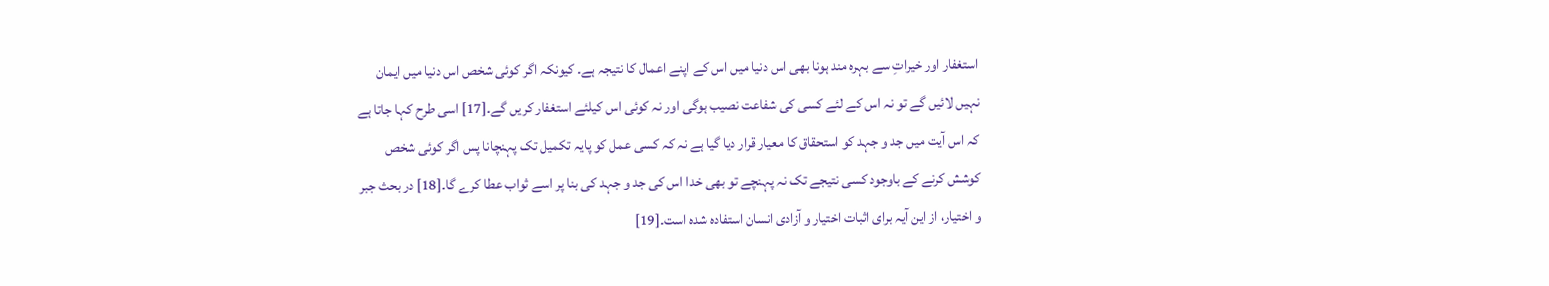استغفار اور خیراتِ سے بہرہ مند ہونا بھی اس دنیا میں اس کے اپنے اعمال کا نتیجہ ہے۔ کیونکہ اگر کوئی شخص اس دنیا میں ایمان نہیں لائیں گے تو نہ اس کے لئے کسی کی شفاعت نصیب ہوگی اور نہ کوئی اس کیلئے استغفار کریں گے۔[17] اسی طرح کہا جاتا ہے کہ اس آیت میں جد و جہد کو استحقاق کا معیار قرار دیا گیا ہے نہ کہ کسی عمل کو پایہ تکمیل تک پہنچانا پس اگر کوئی شخص کوشش کرنے کے باوجود کسی نتیجے تک نہ پہنچے تو بھی خدا اس کی جد و جہد کی بنا پر اسے ثواب عطا کرے گا۔[18] در بحث جبر و اختیار، از این آیہ برای اثبات اختیار و آزادی انسان استفادہ شدہ است۔[19]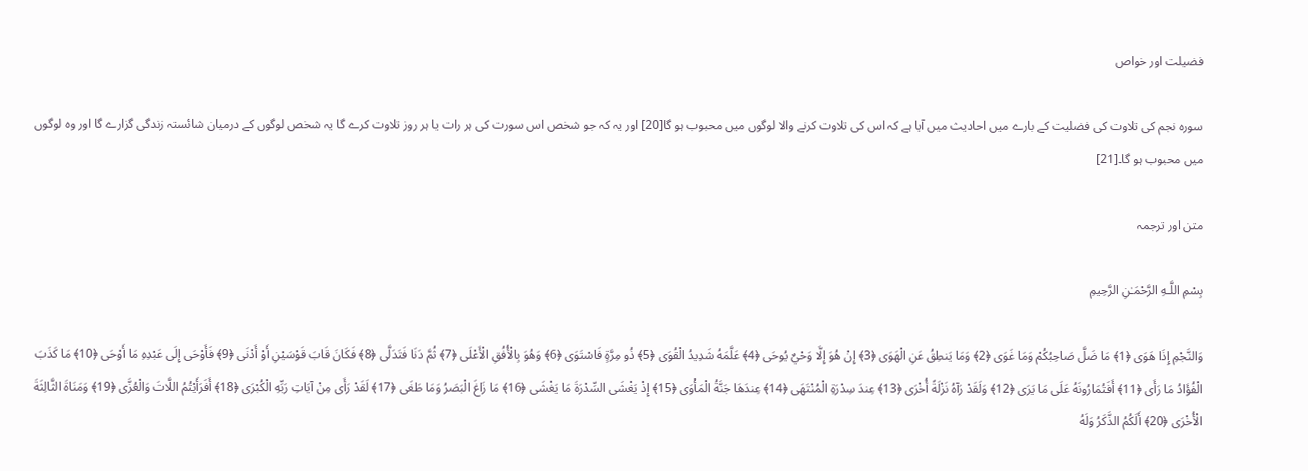فضیلت اور خواص

سورہ نجم کی تلاوت کی فضلیت کے بارے میں احادیث میں آیا ہے کہ اس کی تلاوت کرنے والا لوگوں میں محبوب ہو گا[20] اور یہ کہ جو شخص اس سورت کی ہر رات یا ہر روز تلاوت کرے گا یہ شخص لوگوں کے درمیان شائستہ زندگی گزارے گا اور وہ لوگوں میں محبوب ہو گا۔[21]

متن اور ترجمہ

بِسْمِ اللَّـهِ الرَّ‌حْمَـٰنِ الرَّ‌حِيمِ

وَالنَّجْمِ إِذَا هَوَى ﴿1﴾ مَا ضَلَّ صَاحِبُكُمْ وَمَا غَوَى ﴿2﴾ وَمَا يَنطِقُ عَنِ الْهَوَى ﴿3﴾ إِنْ هُوَ إِلَّا وَحْيٌ يُوحَى ﴿4﴾ عَلَّمَهُ شَدِيدُ الْقُوَى ﴿5﴾ ذُو مِرَّةٍ فَاسْتَوَى ﴿6﴾ وَهُوَ بِالْأُفُقِ الْأَعْلَى ﴿7﴾ ثُمَّ دَنَا فَتَدَلَّى ﴿8﴾ فَكَانَ قَابَ قَوْسَيْنِ أَوْ أَدْنَى ﴿9﴾ فَأَوْحَى إِلَى عَبْدِهِ مَا أَوْحَى ﴿10﴾ مَا كَذَبَ الْفُؤَادُ مَا رَأَى ﴿11﴾ أَفَتُمَارُونَهُ عَلَى مَا يَرَى ﴿12﴾ وَلَقَدْ رَآهُ نَزْلَةً أُخْرَى ﴿13﴾ عِندَ سِدْرَةِ الْمُنْتَهَى ﴿14﴾ عِندَهَا جَنَّةُ الْمَأْوَى ﴿15﴾ إِذْ يَغْشَى السِّدْرَةَ مَا يَغْشَى ﴿16﴾ مَا زَاغَ الْبَصَرُ وَمَا طَغَى ﴿17﴾ لَقَدْ رَأَى مِنْ آيَاتِ رَبِّهِ الْكُبْرَى ﴿18﴾ أَفَرَأَيْتُمُ اللَّاتَ وَالْعُزَّى ﴿19﴾ وَمَنَاةَ الثَّالِثَةَ الْأُخْرَى ﴿20﴾ أَلَكُمُ الذَّكَرُ وَلَهُ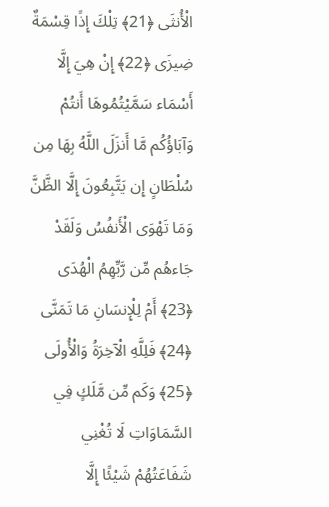الْأُنثَى ﴿21﴾ تِلْكَ إِذًا قِسْمَةٌ ضِيزَى ﴿22﴾ إِنْ هِيَ إِلَّا أَسْمَاء سَمَّيْتُمُوهَا أَنتُمْ وَآبَاؤُكُم مَّا أَنزَلَ اللَّهُ بِهَا مِن سُلْطَانٍ إِن يَتَّبِعُونَ إِلَّا الظَّنَّ وَمَا تَهْوَى الْأَنفُسُ وَلَقَدْ جَاءهُم مِّن رَّبِّهِمُ الْهُدَى ﴿23﴾ أَمْ لِلْإِنسَانِ مَا تَمَنَّى ﴿24﴾ فَلِلَّهِ الْآخِرَةُ وَالْأُولَى ﴿25﴾ وَكَم مِّن مَّلَكٍ فِي السَّمَاوَاتِ لَا تُغْنِي شَفَاعَتُهُمْ شَيْئًا إِلَّا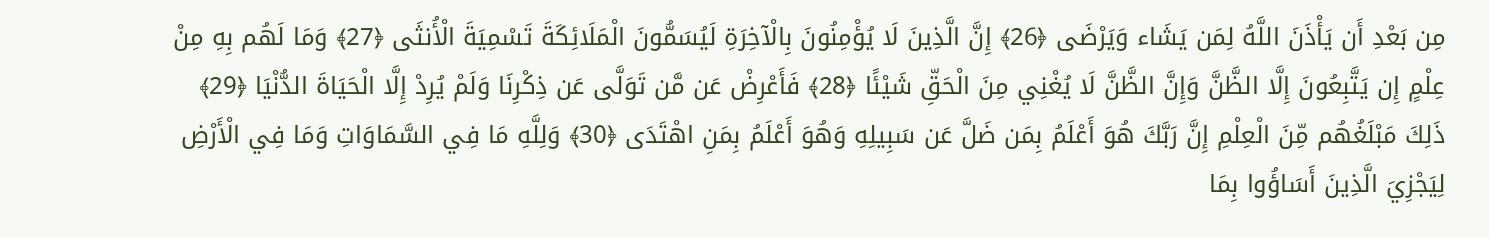مِن بَعْدِ أَن يَأْذَنَ اللَّهُ لِمَن يَشَاء وَيَرْضَى ﴿26﴾ إِنَّ الَّذِينَ لَا يُؤْمِنُونَ بِالْآخِرَةِ لَيُسَمُّونَ الْمَلَائِكَةَ تَسْمِيَةَ الْأُنثَى ﴿27﴾ وَمَا لَهُم بِهِ مِنْ عِلْمٍ إِن يَتَّبِعُونَ إِلَّا الظَّنَّ وَإِنَّ الظَّنَّ لَا يُغْنِي مِنَ الْحَقِّ شَيْئًا ﴿28﴾ فَأَعْرِضْ عَن مَّن تَوَلَّى عَن ذِكْرِنَا وَلَمْ يُرِدْ إِلَّا الْحَيَاةَ الدُّنْيَا ﴿29﴾ ذَلِكَ مَبْلَغُهُم مِّنَ الْعِلْمِ إِنَّ رَبَّكَ هُوَ أَعْلَمُ بِمَن ضَلَّ عَن سَبِيلِهِ وَهُوَ أَعْلَمُ بِمَنِ اهْتَدَى ﴿30﴾ وَلِلَّهِ مَا فِي السَّمَاوَاتِ وَمَا فِي الْأَرْضِ لِيَجْزِيَ الَّذِينَ أَسَاؤُوا بِمَا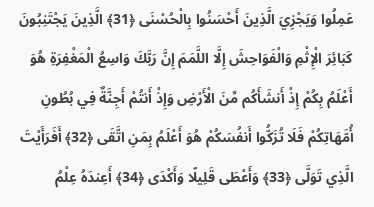عَمِلُوا وَيَجْزِيَ الَّذِينَ أَحْسَنُوا بِالْحُسْنَى ﴿31﴾ الَّذِينَ يَجْتَنِبُونَ كَبَائِرَ الْإِثْمِ وَالْفَوَاحِشَ إِلَّا اللَّمَمَ إِنَّ رَبَّكَ وَاسِعُ الْمَغْفِرَةِ هُوَ أَعْلَمُ بِكُمْ إِذْ أَنشَأَكُم مِّنَ الْأَرْضِ وَإِذْ أَنتُمْ أَجِنَّةٌ فِي بُطُونِ أُمَّهَاتِكُمْ فَلَا تُزَكُّوا أَنفُسَكُمْ هُوَ أَعْلَمُ بِمَنِ اتَّقَى ﴿32﴾ أَفَرَأَيْتَ الَّذِي تَوَلَّى ﴿33﴾ وَأَعْطَى قَلِيلًا وَأَكْدَى ﴿34﴾ أَعِندَهُ عِلْمُ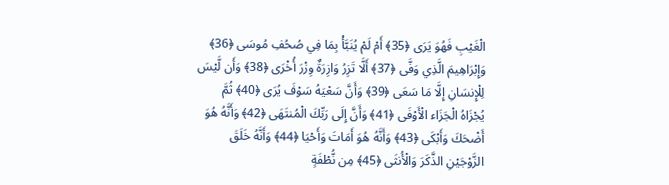الْغَيْبِ فَهُوَ يَرَى ﴿35﴾ أَمْ لَمْ يُنَبَّأْ بِمَا فِي صُحُفِ مُوسَى ﴿36﴾ وَإِبْرَاهِيمَ الَّذِي وَفَّى ﴿37﴾ أَلَّا تَزِرُ وَازِرَةٌ وِزْرَ أُخْرَى ﴿38﴾ وَأَن لَّيْسَ لِلْإِنسَانِ إِلَّا مَا سَعَى ﴿39﴾ وَأَنَّ سَعْيَهُ سَوْفَ يُرَى ﴿40﴾ ثُمَّ يُجْزَاهُ الْجَزَاء الْأَوْفَى ﴿41﴾ وَأَنَّ إِلَى رَبِّكَ الْمُنتَهَى ﴿42﴾ وَأَنَّهُ هُوَ أَضْحَكَ وَأَبْكَى ﴿43﴾ وَأَنَّهُ هُوَ أَمَاتَ وَأَحْيَا ﴿44﴾ وَأَنَّهُ خَلَقَ الزَّوْجَيْنِ الذَّكَرَ وَالْأُنثَى ﴿45﴾ مِن نُّطْفَةٍ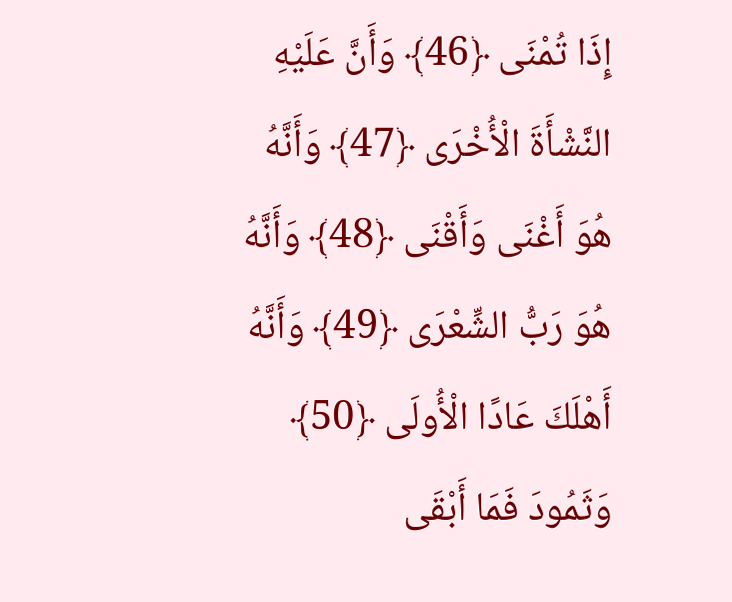إِذَا تُمْنَى ﴿46﴾ وَأَنَّ عَلَيْهِ النَّشْأَةَ الْأُخْرَى ﴿47﴾ وَأَنَّهُ هُوَ أَغْنَى وَأَقْنَى ﴿48﴾ وَأَنَّهُ هُوَ رَبُّ الشِّعْرَى ﴿49﴾ وَأَنَّهُ أَهْلَكَ عَادًا الْأُولَى ﴿50﴾ وَثَمُودَ فَمَا أَبْقَى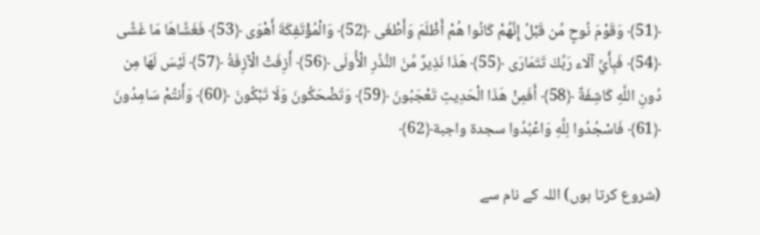﴿51﴾ وَقَوْمَ نُوحٍ مِّن قَبْلُ إِنَّهُمْ كَانُوا هُمْ أَظْلَمَ وَأَطْغَى ﴿52﴾ وَالْمُؤْتَفِكَةَ أَهْوَى ﴿53﴾ فَغَشَّاهَا مَا غَشَّى ﴿54﴾ فَبِأَيِّ آلَاء رَبِّكَ تَتَمَارَى ﴿55﴾ هَذَا نَذِيرٌ مِّنَ النُّذُرِ الْأُولَى ﴿56﴾ أَزِفَتْ الْآزِفَةُ ﴿57﴾ لَيْسَ لَهَا مِن دُونِ اللَّهِ كَاشِفَةٌ ﴿58﴾ أَفَمِنْ هَذَا الْحَدِيثِ تَعْجَبُونَ ﴿59﴾ وَتَضْحَكُونَ وَلَا تَبْكُونَ ﴿60﴾ وَأَنتُمْ سَامِدُونَ ﴿61﴾ فَاسْجُدُوا لِلَّهِ وَاعْبُدُوا سجدة واجبة﴿62﴾

(شروع کرتا ہوں) اللہ کے نام سے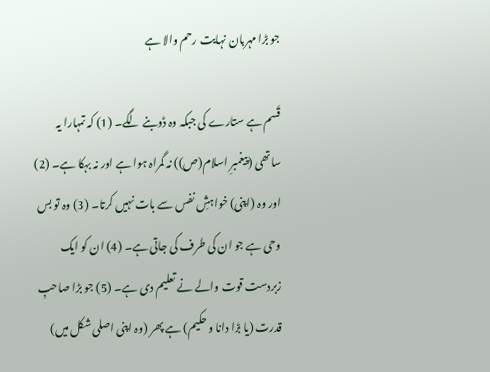جو بڑا مہربان نہایت رحم والا ہے

قَسم ہے ستارے کی جبکہ وہ ڈوبنے لگے۔ (1) کہ تمہارا یہ ساتھی (پیغمبرِ اسلام(ص)) نہ گمراہ ہوا ہے اور نہ بہکا ہے۔ (2) اور وہ (اپنی) خواہشِ نفس سے بات نہیں کرتا۔ (3) وہ تو بس وحی ہے جو ان کی طرف کی جاتی ہے۔ (4) ان کو ایک زبردست قوت والے نے تعلیم دی ہے۔ (5) جو بڑا صاحبِ قدرت (یا بڑا دانا و حکیم) ہے پھر (وہ اپنی اصلی شکل میں)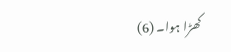کھڑا ہوا۔ (6)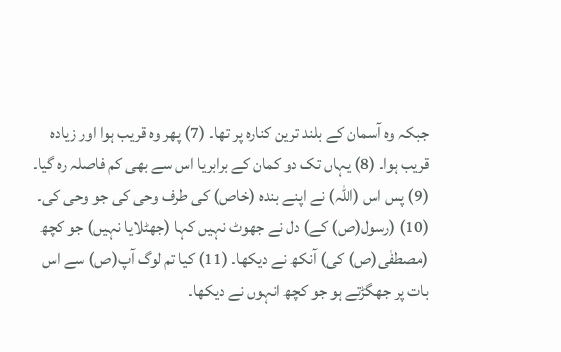جبکہ وہ آسمان کے بلند ترین کنارہ پر تھا۔ (7) پھر وہ قریب ہوا اور زیادہ قریب ہوا۔ (8) یہاں تک دو کمان کے برابریا اس سے بھی کم فاصلہ رہ گیا۔ (9) پس اس (اللہ) نے اپنے بندہ (خاص) کی طرف وحی کی جو وحی کی۔ (10) (رسول(ص) کے) دل نے جھوٹ نہیں کہا (جھٹلایا نہیں) جو کچھ (مصطفٰی(ص) کی) آنکھ نے دیکھا۔ (11) کیا تم لوگ آپ(ص) سے اس بات پر جھگڑتے ہو جو کچھ انہوں نے دیکھا۔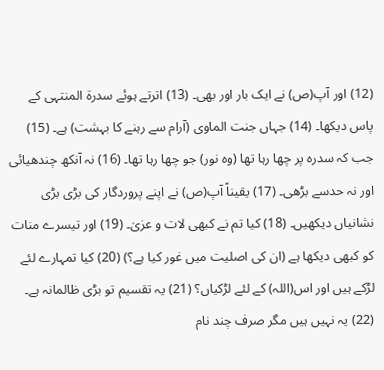(12) اور آپ(ص) نے ایک بار اور بھی۔ (13) اترتے ہوئے سدرۃ المنتہی کے پاس دیکھا۔ (14) جہاں جنت الماوی (آرام سے رہنے کا بہشت) ہے۔ (15) جب کہ سدرہ پر چھا رہا تھا (وہ نور) جو چھا رہا تھا۔ (16) نہ آنکھ چندھیائی اور نہ حدسے بڑھی۔ (17) یقیناً آپ(ص) نے اپنے پروردگار کی بڑی بڑی نشانیاں دیکھیں۔ (18) کیا تم نے کبھی لات و عزیٰ۔ (19) اور تیسرے منات کو کبھی دیکھا ہے (ان کی اصلیت میں غور کیا ہے؟) (20) کیا تمہارے لئے لڑکے ہیں اور اس(اللہ) کے لئے لڑکیاں؟ (21) یہ تقسیم تو بڑی ظالمانہ ہے۔ (22) یہ نہیں ہیں مگر صرف چند نام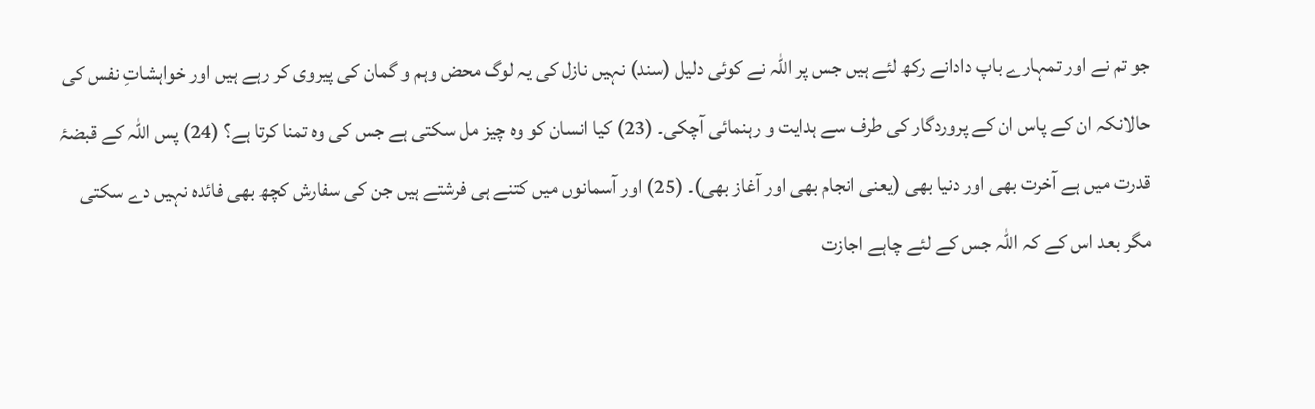جو تم نے اور تمہارے باپ دادانے رکھ لئے ہیں جس پر اللہ نے کوئی دلیل (سند) نہیں نازل کی یہ لوگ محض وہم و گمان کی پیروی کر رہے ہیں اور خواہشاتِ نفس کی حالانکہ ان کے پاس ان کے پروردگار کی طرف سے ہدایت و رہنمائی آچکی۔ (23) کیا انسان کو وہ چیز مل سکتی ہے جس کی وہ تمنا کرتا ہے؟ (24) پس اللہ کے قبضۂ قدرت میں ہے آخرت بھی اور دنیا بھی (یعنی انجام بھی اور آغاز بھی)۔ (25) اور آسمانوں میں کتنے ہی فرشتے ہیں جن کی سفارش کچھ بھی فائدہ نہیں دے سکتی مگر بعد اس کے کہ اللہ جس کے لئے چاہے اجازت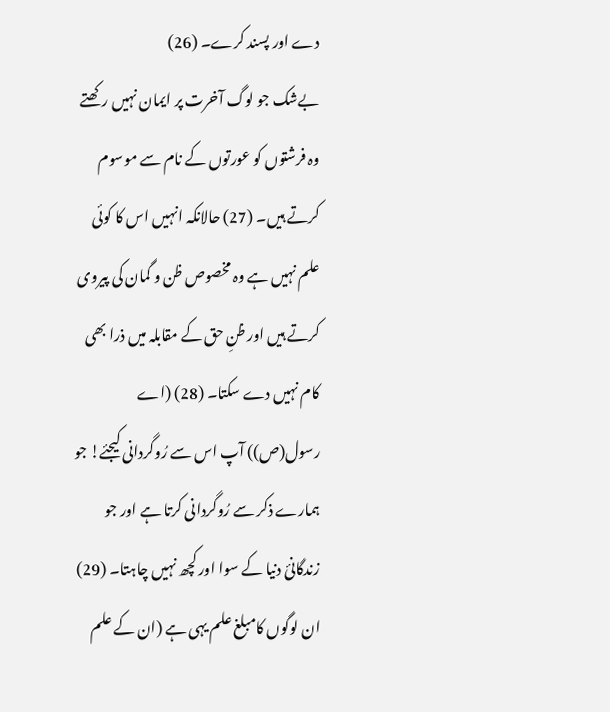دے اور پسند کرے۔ (26)
بےشک جو لوگ آخرت پر ایمان نہیں رکھتے وہ فرشتوں کو عورتوں کے نام سے موسوم کرتے ہیں۔ (27) حالانکہ انہیں اس کا کوئی علم نہیں ہے وہ مخصوص ظن و گمان کی پیروی کرتے ہیں اور ظنِ حق کے مقابلہ میں ذرا بھی کام نہیں دے سکتا۔ (28) (اے رسول(ص)) آپ اس سے رُوگردانی کیجئے! جو ہمارے ذکر سے رُوگردانی کرتا ہے اور جو زندگانئ دنیا کے سوا اور کچھ نہیں چاہتا۔ (29) ان لوگوں کامبلغ علم یہی ہے (ان کے علم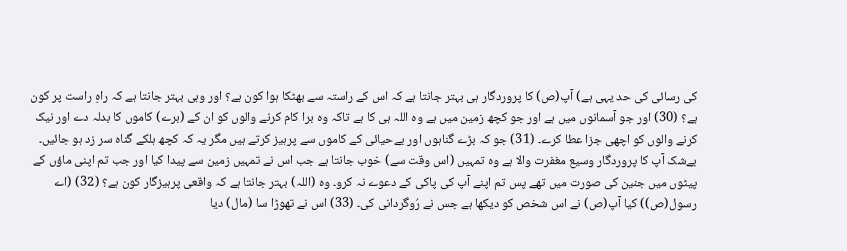کی رسائی کی حد یہی ہے) آپ(ص) کا پروردگار ہی بہتر جانتا ہے کہ اس کے راستہ سے بھٹکا ہوا کون ہے؟ اور وہی بہتر جانتا ہے کہ راہِ راست پر کون ہے؟ (30) اور جو آسمانوں میں ہے اور جو کچھ زمین میں ہے وہ اللہ ہی کا ہے تاکہ وہ برا کام کرنے والوں کو ان کے (برے) کاموں کا بدلہ دے اور نیک کرنے والوں کو اچھی جزا عطا کرے۔ (31) جو کہ بڑے گناہوں اور بےحیائی کے کاموں سے پرہیز کرتے ہیں مگر یہ کہ کچھ ہلکے گناہ سر زد ہو جائیں۔ بےشک آپ کا پروردگار وسیع مغفرت والا ہے وہ تمہیں (اس وقت سے) خوب جانتا ہے جب اس نے تمہیں زمین سے پیدا کیا اور جب تم اپنی ماؤں کے پیٹوں میں جنین کی صورت میں تھے پس تم اپنے آپ کی پاکی کے دعوے نہ کرو۔ وہ (اللہ) بہتر جانتا ہے کہ واقعی پرہیزگار کون ہے؟ (32) (اے رسول(ص)) کیا آپ(ص) نے اس شخص کو دیکھا ہے جس نے رُوگردانی کی۔ (33) اس نے تھوڑا سا (مال) دیا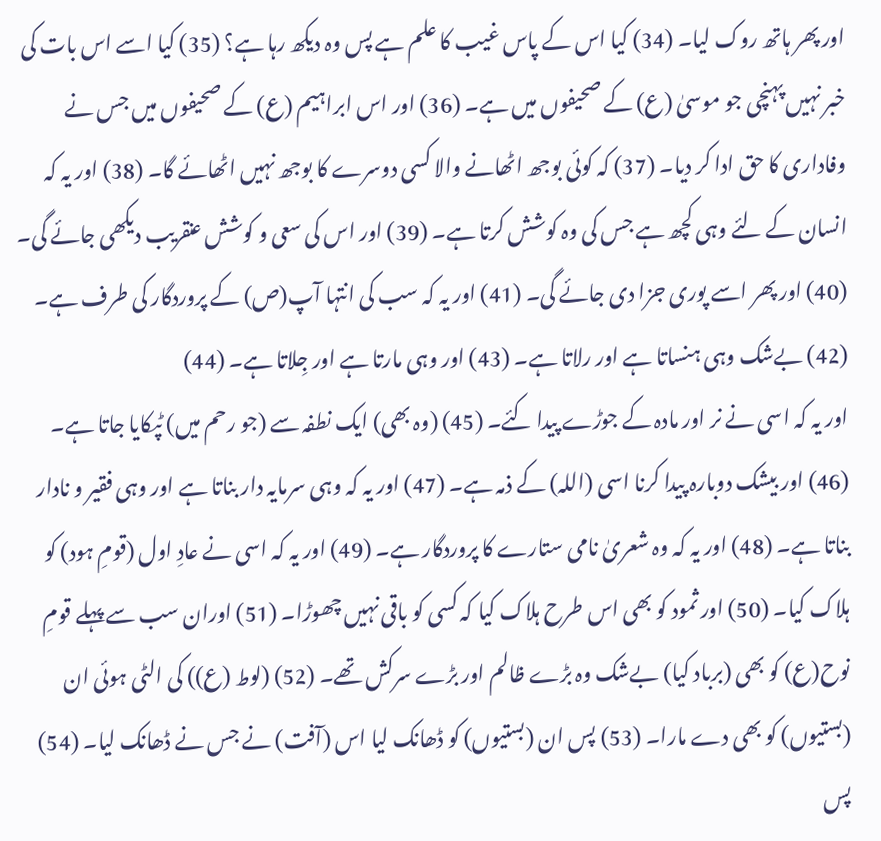اور پھر ہاتھ روک لیا۔ (34) کیا اس کے پاس غیب کا علم ہے پس وہ دیکھ رہا ہے؟ (35) کیا اسے اس بات کی خبر نہیں پہنچی جو موسیٰ (ع) کے صحیفوں میں ہے۔ (36) اور اس ابراہیم (ع) کے صحیفوں میں جس نے وفاداری کا حق ادا کر دیا۔ (37) کہ کوئی بوجھ اٹھانے والا کسی دوسرے کا بوجھ نہیں اٹھائے گا۔ (38) اور یہ کہ انسان کے لئے وہی کچھ ہے جس کی وہ کوشش کرتا ہے۔ (39) اور اس کی سعی و کوشش عنقریب دیکھی جائے گی۔ (40) اور پھر اسے پوری جزا دی جائے گی۔ (41) اور یہ کہ سب کی انتہا آپ(ص) کے پروردگار کی طرف ہے۔ (42) بےشک وہی ہنساتا ہے اور رلاتا ہے۔ (43) اور وہی مارتا ہے اور جِلاتا ہے۔ (44)
اور یہ کہ اسی نے نر اور مادہ کے جوڑے پیدا کئے۔ (45) (وہ بھی) ایک نطفہ سے (جو رحم میں) ٹپکایا جاتا ہے۔ (46) اور بیشک دوبارہ پیدا کرنا اسی (اللہ) کے ذمہ ہے۔ (47) اور یہ کہ وہی سرمایہ دار بناتا ہے اور وہی فقیر و نادار بناتا ہے۔ (48) اور یہ کہ وہ شعریٰ نامی ستارے کا پروردگار ہے۔ (49) اور یہ کہ اسی نے عادِ اول (قومِ ہود) کو ہلاک کیا۔ (50) اور ثمود کو بھی اس طرح ہلاک کیا کہ کسی کو باقی نہیں چھوڑا۔ (51) اوران سب سے پہلے قومِ نوح(ع) کو بھی (برباد کیا) بےشک وہ بڑے ظالم اور بڑے سرکش تھے۔ (52) (لوط (ع)) کی الٹی ہوئی ان (بستیوں) کو بھی دے مارا۔ (53) پس ان (بستیوں) کو ڈھانک لیا اس (آفت) نے جس نے ڈھانک لیا۔ (54) پس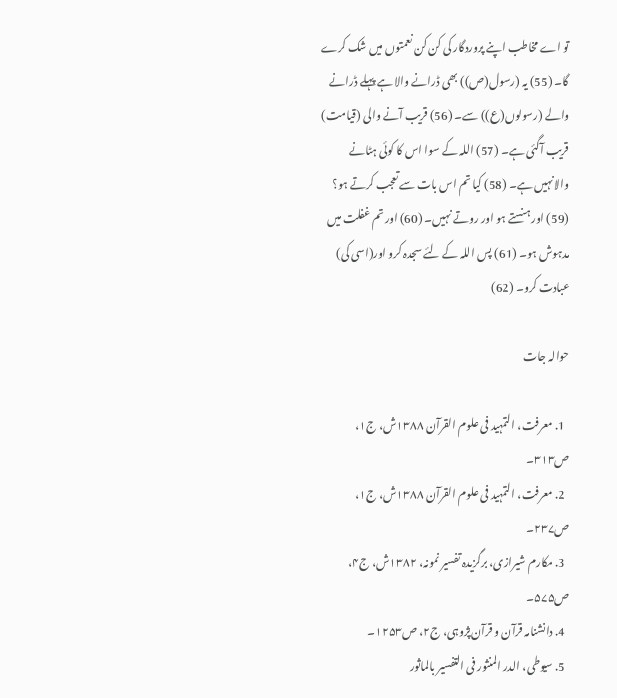تو اے مخاطب اپنے پروردگار کی کن کن نعمتوں میں شک کرے گا۔ (55) یہ (رسول(ص)) بھی ڈرانے والا ہے پہلے ڈرانے والے (رسولوں(ع)) سے۔ (56) قریب آنے والی (قیامت) قریب آگئی ہے۔ (57) اللہ کے سوا اس کا کوئی ہٹانے والانہیں ہے۔ (58) کیا تم اس بات سے تعجب کرتے ہو؟ (59) اور ہنستے ہو اور روتے نہیں۔ (60) اور تم غفلت میں مدہوش ہو۔ (61) پس اللہ کے لئے سجدہ کرو اور(اسی کی) عبادت کرو۔ (62)

حوالہ جات

  1. معرفت، التمہید فی علوم القرآن ۱۳۸۸ش، ج۱، ص۳۱۳۔
  2. معرفت، التمہید فی علوم القرآن ۱۳۸۸ش، ج۱، ص۲۳۷۔
  3. مکارم شیرازی، برگزیدہ تفسیر نمونہ، ۱۳۸۲ش، ج۴، ص۵۷۵۔
  4. دانشنامہ قرآن و قرآن‌پژوہی، ج۲، ص۱۲۵۳۔
  5. سیوطی، الدر المنثور فی التفسیر بالماثور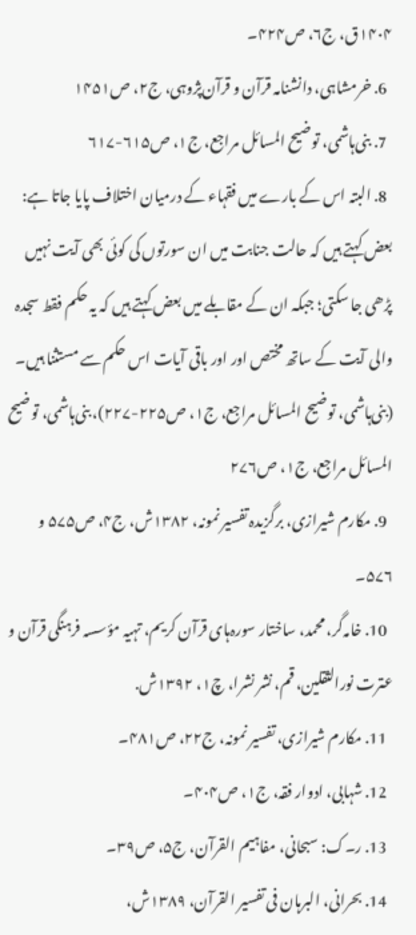۱۴۰۴ق، ج۶، ص۴۲۴۔
  6. خرمشاہی، دانشنامہ قرآن و قرآن‌پژوہی، ج۲، ص۱۴۵۱
  7. بنی‌ہاشمی، توضیح المسائل مراجع، ج۱، ص۶۱۵-۶۱۷
  8. البتہ اس کے بارے میں فقہاء کے درمیان اختلاف پایا جاتا ہے: بعض کہتے ہیں کہ حالت جنابت میں ان سورتوں کی کوئی بھی آیت نہیں پڑھی جا سکتی؛ جبکہ ان کے مقابلے میں بعض کہتے ہیں کہ یہ حکم فقط سجدہ والی آیت کے ساتھ مختص اور اور باقی آیات اس حکم سے مستثنا ہیں۔ (بنی‌ہاشمی، توضیح المسائل مراجع، ج۱، ص۲۲۵-۲۲۷)، بنی‌ہاشمی، توضیح المسائل مراجع، ج۱، ص۲۷۶
  9. مکارم شیرازی، برگزیدہ تفسیر نمونہ، ۱۳۸۲ش، ج۴، ص۵۷۵ و ۵۷۶۔
  10. خامہ‌گر، محمد، ساختار سورہ‌ہای قرآن کریم، تہیہ مؤسسہ فرہنگی قرآن و عترت نورالثقلین، قم، نشر نشرا، چ۱، ۱۳۹۲ش.
  11. مکارم شیرازی، تفسیر نمونہ، ج۲۲، ص۴۸۱۔
  12. شہابی، ادوار فقہ، ج۱، ص۴۰۴۔
  13. ر۔ک: سبحانی، مفاہیم القرآن، ج۵، ص۳۹۔
  14. بحرانی، البرہان فی تفسیر القرآن، ۱۳۸۹ش،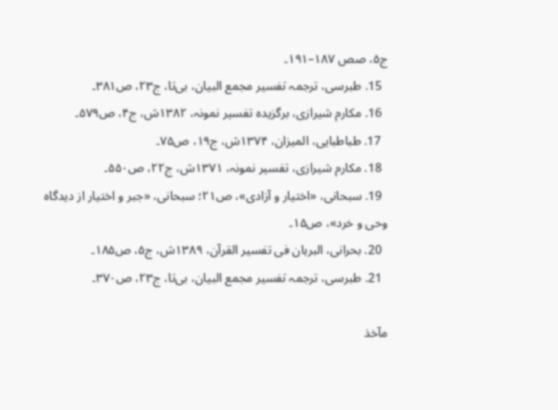ج۵، صص ۱۸۷–۱۹۱۔
  15. طبرسی، ترجمہ تفسیر مجمع البیان، بی‌تا، ج۲۳، ص۳۸۱۔
  16. مکارم شیرازی، برگزیدہ تفسیر نمونہ، ۱۳۸۲ش، ج۴، ص۵۷۹۔
  17. طباطبایی، المیزان، ۱۳۷۴ش، ج۱۹، ص۷۵۔
  18. مکارم شیرازی، تفسیر نمونہ، ۱۳۷۱ش، ج۲۲، ص۵۵۰۔
  19. سبحانی، «اختیار و آزادی»، ص۲۱؛ سبحانی، «جبر و اختیار از دیدگاہ وحی و خرد»، ص۱۵۔
  20. بحرانی، البرہان فی تفسیر القرآن، ۱۳۸۹ش، ج۵، ص۱۸۵۔
  21. طبرسی، ترجمہ تفسیر مجمع البیان، بی‌تا، ج۲۳، ص۳۷۰۔

مآخذ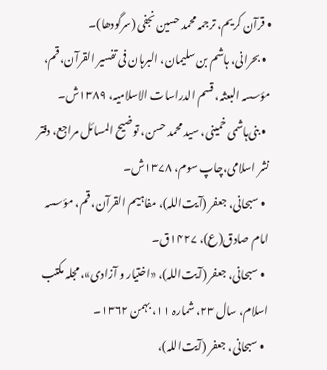• قرآن کریم، ترجمہ محمد حسین نجفی (سرگودھا)۔
  • بحرانی، ہاشم بن سلیمان، البرہان فی تفسیر القرآن، قم، مؤسسہ البعثہ، قسم الدراسات الاسلامیہ، ۱۳۸۹ش۔
  • بنی‌ہاشمی خمینی، سید محمد حسن، توضیح المسائل مراجع، دفتر نشر اسلامی،چاپ سوم، ۱۳۷۸ش۔
  • سبحانی، جعفر (آیت‌اللہ)، مفاہیم القرآن، قم، مؤسسہ امام صادق(ع)، ۱۴۲۷ق۔
  • سبحانی، جعفر (آیت‌اللہ)، «اختیار و آزادی»، مجلہ مکتب اسلام، سال ۲۳، شمارہ ۱۱، بہمن ۱۳۶۲۔
  • سبحانی، جعفر (آیت‌اللہ)،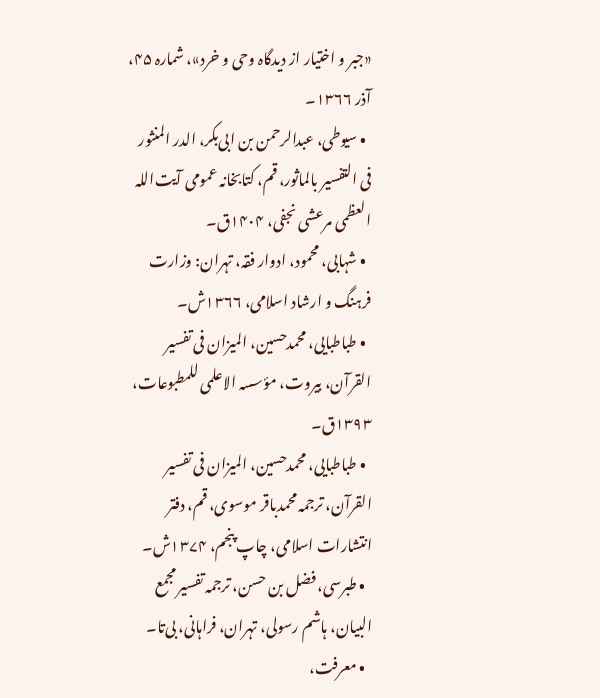«جبر و اختیار از دیدگاہ وحی و خرد»، شمارہ ۴۵، آذر ۱۳۶۶۔
  • سیوطی، عبدالرحمن بن ابی‌‌بکر، الدر المنثور فی التفسیر بالماثور، قم، کتابخانہ عمومی آیت‌اللہ العظمی مرعشی نجفی، ۱۴۰۴ق۔
  • شہابی، محمود، ادوار فقہ، تہران: وزارت فرہنگ و ارشاد اسلامی، ۱۳۶۶ش۔
  • طباطبایی، محمدحسین، المیزان فی تفسیر القرآن، بیروت، مؤسسہ الاعلمی للمطبوعات، ۱۳۹۳ق۔
  • طباطبایی، محمدحسین، المیزان فی تفسیر القرآن، ترجمہ محمدباقر موسوی، قم، دفتر انتشارات اسلامی، چاپ پنجم، ۱۳۷۴ش۔
  • طبرسی، فضل بن حسن، ترجمہ تفسیر مجمع البیان، ہاشم رسولی، تہران، فراہانی، بی‌تا۔
  • معرفت،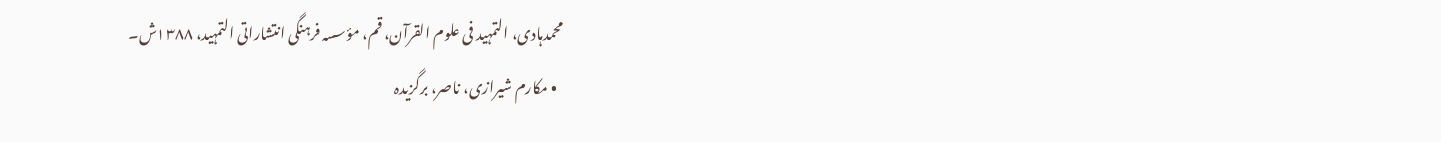محمدہادی، التمہید فی علوم القرآن، قم، مؤسسہ فرہنگی انتشاراتی التمہید، ۱۳۸۸ش۔
  • مکارم شیرازی، ناصر، برگزیدہ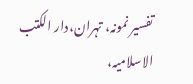تفسیر نمونہ، تہران،دار الکتب الاسلامیہ،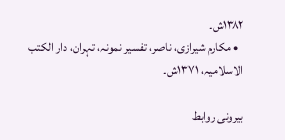۱۳۸۲ش۔
  • مکارم شیرازی، ناصر، تفسیر نمونہ، تہران، دار الکتب الاسلامیہ، ۱۳۷۱ش۔

بیرونی روابط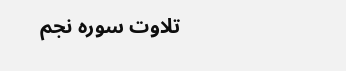تلاوت سورہ نجم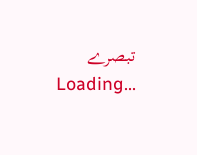تبصرے
Loading...